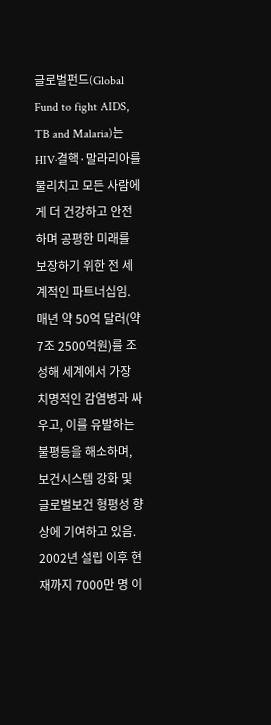글로벌펀드(Global Fund to fight AIDS, TB and Malaria)는 HIV·결핵·말라리아를 물리치고 모든 사람에게 더 건강하고 안전하며 공평한 미래를 보장하기 위한 전 세계적인 파트너십임. 매년 약 50억 달러(약 7조 2500억원)를 조성해 세계에서 가장 치명적인 감염병과 싸우고, 이를 유발하는 불평등을 해소하며, 보건시스템 강화 및 글로벌보건 형평성 향상에 기여하고 있음. 2002년 설립 이후 현재까지 7000만 명 이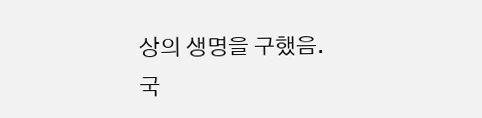상의 생명을 구했음.
국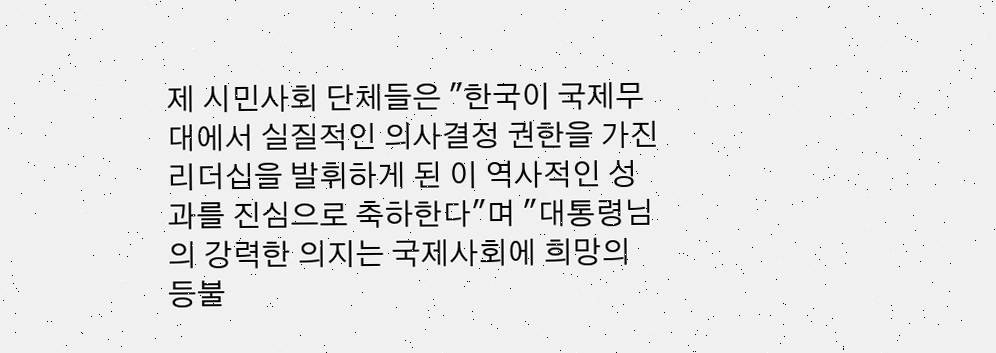제 시민사회 단체들은 "한국이 국제무대에서 실질적인 의사결정 권한을 가진 리더십을 발휘하게 된 이 역사적인 성과를 진심으로 축하한다"며 "대통령님의 강력한 의지는 국제사회에 희망의 등불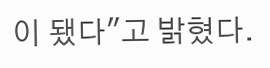이 됐다"고 밝혔다.